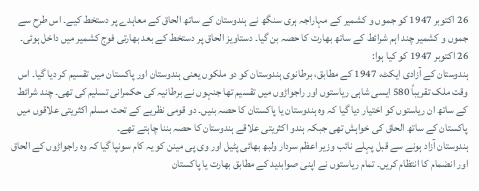26 اکتوبر 1947 کو جموں و کشمیر کے مہاراجہ ہری سنگھ نے ہندوستان کے ساتھ الحاق کے معاہدے پر دستخط کیے۔ اس طرح سے جموں و کشمیر چند اہم شرائط کے ساتھ بھارت کا حصہ بن گیا۔ دستاویز الحاق پر دستخط کے بعد بھارتی فوج کشمیر میں داخل ہوئی۔
26 اکتوبر 1947 کو کیا ہوا:
ہندوستان کے آزادی ایکٹ، 1947 کے مطابق، برطانوی ہندوستان کو دو ملکوں یعنی ہندوستان اور پاکستان میں تقسیم کر دیا گیا۔ اس وقت ملک تقریباً 580 ایسی شاہی ریاستوں اور راجواڑوں میں تقسیم تھا جنہوں نے برطانیہ کی حکمرانی تسلیم کی تھی۔ چند شرائط کے ساتھ ان ریاستوں کو اختیار دیا گیا کہ وہ ہندوستان یا پاکستان کا حصہ بنیں۔ دو قومی نظریے کے تحت مسلم اکثریتی علاقوں میں پاکستان کے ساتھ الحاق کی خواہش تھی جبکہ ہندو اکثریتی علاقے ہندوستان کا حصہ بننا چاہتے تھے۔
ہندوستان آزاد ہونے سے قبل پہلے نائب وزیر اعظم سردار ولبھ بھائی پٹیل اور وی پی مینن کو یہ کام سونپا گیا کہ وہ راجواڑوں کے الحاق اور انضمام کا انتظام کریں۔ تمام ریاستوں نے اپنی صوابدید کے مطابق بھارت یا پاکستان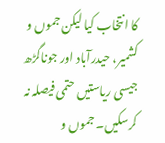کا انتخاب کیا لیکن جموں و کشمیر، حیدرآباد اور جوناگڑھ جیسی ریاستیں حتمی فیصلہ نہ کرسکیں۔ جموں و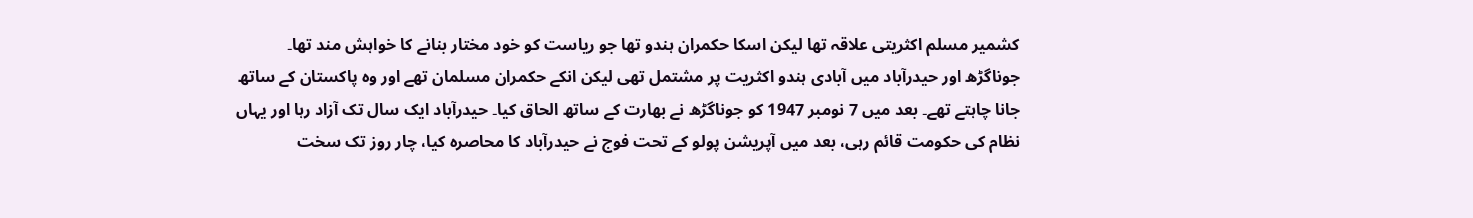کشمیر مسلم اکثریتی علاقہ تھا لیکن اسکا حکمران ہندو تھا جو ریاست کو خود مختار بنانے کا خواہش مند تھا۔ جوناگڑھ اور حیدرآباد میں آبادی ہندو اکثریت پر مشتمل تھی لیکن انکے حکمران مسلمان تھے اور وہ پاکستان کے ساتھ جانا چاہتے تھے۔ بعد میں 7 نومبر 1947 کو جوناگڑھ نے بھارت کے ساتھ الحاق کیا۔ حیدرآباد ایک سال تک آزاد رہا اور یہاں نظام کی حکومت قائم رہی، بعد میں آپریشن پولو کے تحت فوج نے حیدرآباد کا محاصرہ کیا، چار روز تک سخت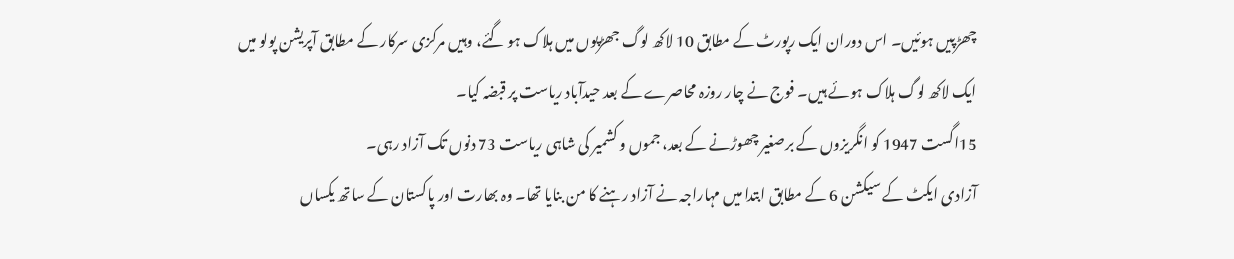چھڑپیں ہوئیں۔ اس دوران ایک رپورٹ کے مطابق 10 لاکھ لوگ جھڑپوں میں ہلاک ہو گئے، وہیں مرکزی سرکار کے مطابق آپریشن پولو میں ایک لاکھ لوگ ہلاک ہوئے ہیں۔ فوج نے چار روزہ محاصرے کے بعد حیدآباد ریاست پر قبضہ کیا۔
15اگست 1947 کو انگریزوں کے برصغیر چھوڑنے کے بعد، جموں و کشمیر کی شاہی ریاست 73 دنوں تک آزاد رہی۔
آزادی ایکٹ کے سیکشن 6 کے مطابق ابتدا میں مہاراجہ نے آزاد رہنے کا من بنایا تھا۔ وہ بھارت اور پاکستان کے ساتھ یکساں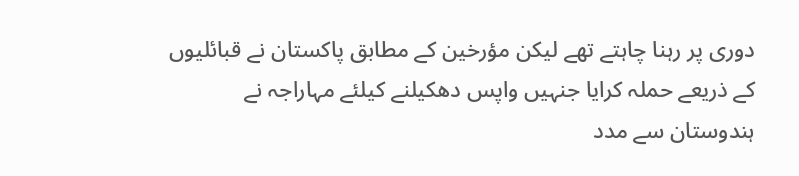دوری پر رہنا چاہتے تھے لیکن مؤرخین کے مطابق پاکستان نے قبائلیوں کے ذریعے حملہ کرایا جنہیں واپس دھکیلنے کیلئے مہاراجہ نے ہندوستان سے مدد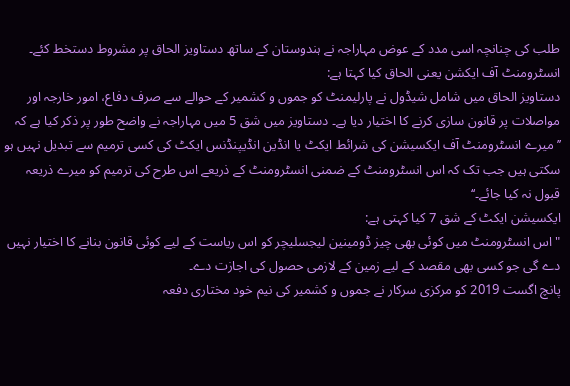طلب کی چنانچہ اسی مدد کے عوض مہاراجہ نے ہندوستان کے ساتھ دستاویز الحاق پر مشروط دستخط کئے۔
انسٹرومنٹ آف ایکشن یعنی الحاق کیا کہتا ہے:
دستاویز الحاق میں شامل شیڈول نے پارلیمنٹ کو جموں و کشمیر کے حوالے سے صرف دفاع، امور خارجہ اور مواصلات پر قانون سازی کرنے کا اختیار دیا ہے۔ دستاویز میں شق 5 میں مہاراجہ نے واضح طور پر ذکر کیا ہے کہ ’’میرے انسٹرومنٹ آف ایکسیشن کی شرائط ایکٹ یا انڈین انڈیپنڈنس ایکٹ کی کسی ترمیم سے تبدیل نہیں ہو سکتی ہیں جب تک کہ اس انسٹرومنٹ کے ضمنی انسٹرومنٹ کے ذریعے اس طرح کی ترمیم کو میرے ذریعہ قبول نہ کیا جائے۔‘‘
ایکسیشن ایکٹ کے شق 7 کیا کہتی ہے:
"اس انسٹرومنٹ میں کوئی بھی چیز ڈومینین لیجسلیچر کو اس ریاست کے لیے کوئی قانون بنانے کا اختیار نہیں دے گی جو کسی بھی مقصد کے لیے زمین کے لازمی حصول کی اجازت دے۔
پانچ اگست 2019 کو مرکزی سرکار نے جموں و کشمیر کی نیم خود مختاری دفعہ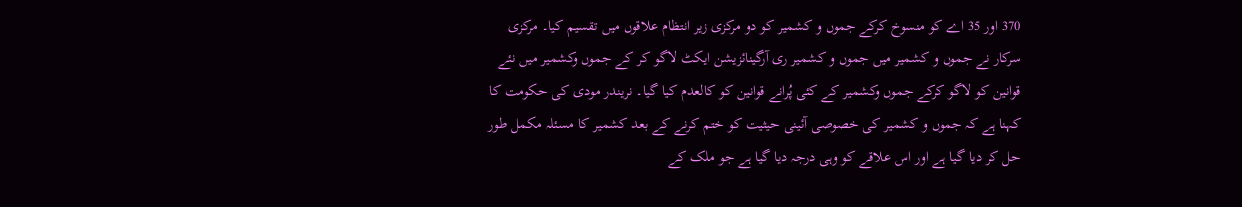370 اور 35 اے کو منسوخ کرکے جموں و کشمیر کو دو مرکزی زیر انتظام علاقوں میں تقسیم کیا۔ مرکزی سرکار نے جموں و کشمیر میں جموں و کشمیر ری آرگینائزیشن ایکٹ لاگو کر کے جموں وکشمیر میں نئے قوانین کو لاگو کرکے جموں وکشمیر کے کئی پُرانے قوانین کو کالعدم کیا گیا۔ نریندر مودی کی حکومت کا کہنا ہے کہ جموں و کشمیر کی خصوصی آئینی حیثیت کو ختم کرنے کے بعد کشمیر کا مسئلہ مکمل طور حل کر دیا گیا ہے اور اس علاقے کو وہی درجہ دیا گیا ہے جو ملک کے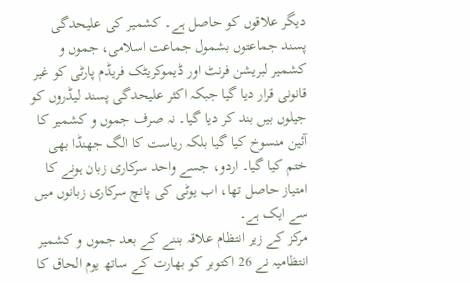دیگر علاقوں کو حاصل ہے۔ کشمیر کی علیحدگی پسند جماعتوں بشمول جماعت اسلامی، جموں و کشمیر لبریشن فرنٹ اور ڈیموکریٹک فریڈم پارٹی کو غیر قانونی قرار دیا گیا جبکہ اکثر علیحدگی پسند لیڈروں کو جیلوں بیں بند کر دیا گیا۔ نہ صرف جموں و کشمیر کا آئین منسوخ کیا گیا بلکہ ریاست کا الگ جھنڈا بھی ختم کیا گیا۔ اردو، جسے واحد سرکاری زبان ہونے کا امتیاز حاصل تھا، اب یوٹی کی پانچ سرکاری زبانوں میں سے ایک ہے۔
مرکز کے زیر انتظام علاقہ بننے کے بعد جموں و کشمیر انتظامیہ نے 26 اکتوبر کو بھارت کے ساتھ یوم الحاق کا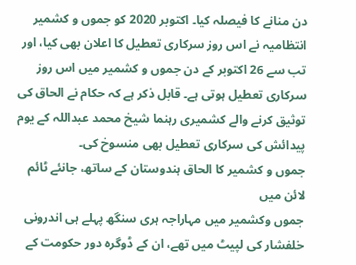دن منانے کا فیصلہ کیا۔ اکتوبر 2020 کو جموں و کشمیر انتظامیہ نے اس روز سرکاری تعطیل کا اعلان بھی کیا، اور تب سے 26 اکتوبر کے دن جموں و کشمیر میں اس روز سرکاری تعطیل ہوتی ہے۔ قابل ذکر ہے کہ حکام نے الحاق کی توثیق کرنے والے کشمیری رہنما شیخ محمد عبداللہ کے یوم پیدائش کی سرکاری تعطیل بھی منسوخ کی۔
جموں و کشمیر کا الحاق ہندوستان کے ساتھ، جانئے ٹائم لائن میں
جموں وکشمیر میں مہاراجہ ہری سنگھ پہلے ہی اندرونی خلفشار کی لپیٹ میں تھے، ان کے ڈوگرہ دور حکومت کے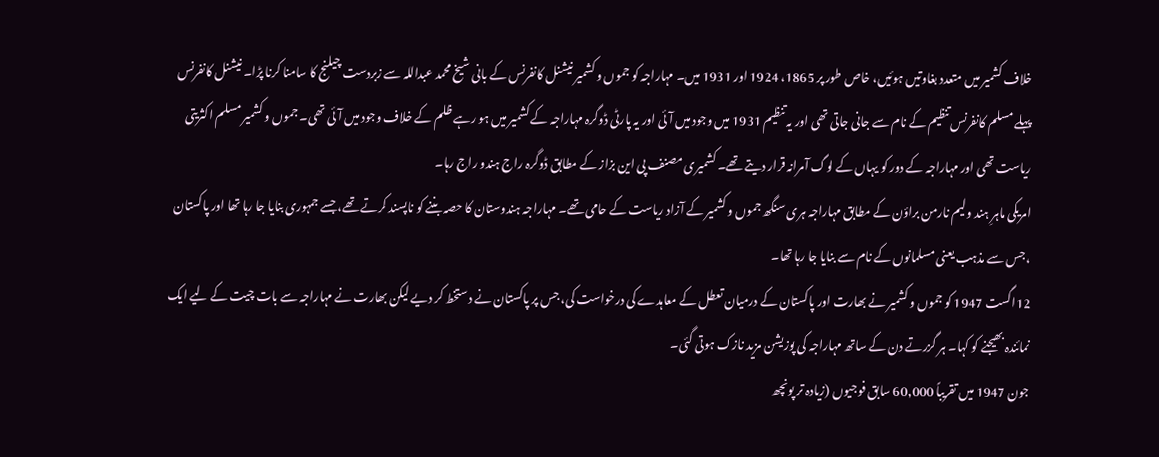خلاف کشمیر میں متعدد بغاوتیں ہوئیں، خاص طور پر 1865، 1924 اور 1931 میں۔ مہاراجہ کو جموں و کشمیر نیشنل کانفرنس کے بانی شیخ محمد عبداللہ سے زبردست چیلنج کا سامنا کرنا پڑا۔ نیشنل کانفرنس پہلے مسلم کانفرنس تنظیم کے نام سے جانی جاتی تھی اور یہ تنظیم 1931 میں وجود میں آئی اور یہ پارٹی ڈوگرہ مہاراجہ کے کشمیر میں ہو رہے ظلم کے خلاف وجود میں آئی تھی۔ جموں و کشمیر مسلم اکثریتی ریاست تھی اور مہاراجہ کے دور کو یہاں کے لوگ آمرانہ قرار دیتے تھے۔ کشمیری مصنف پی این بزاز کے مطابق ڈوگرہ راج ہندو راج رہا۔
امریکی ماہرِ ہند ولیم نارمن براؤن کے مطابق مہاراجہ ہری سنگھ جموں و کشمیر کے آزاد ریاست کے حامی تھے۔ مہاراجہ ہندوستان کا حصہ بننے کو ناپسند کرتے تھے، جسے جمہوری بنایا جا رہا تھا اور پاکستان ،جس سے مذہب یعنی مسلمانوں کے نام سے بنایا جا رہا تھا۔
12اگست 1947 کو جموں و کشمیر نے بھارت اور پاکستان کے درمیان تعطل کے معاہدے کی درخواست کی، جس پر پاکستان نے دستخط کر دیے لیکن بھارت نے مہاراجہ سے بات چیت کے لیے ایک نمائندہ بھیجنے کو کہا۔ ہر گزرتے دن کے ساتھ مہاراجہ کی پوزیشن مزید نازک ہوتی گئی۔
جون 1947 میں تقریباً 60,000 سابق فوجیوں (زیادہ تر پونچھ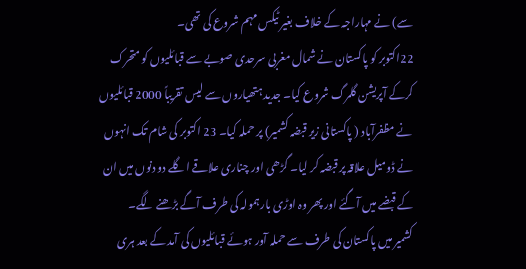سے) نے مہاراجہ کے خلاف بغیر ٹیکس مہم شروع کی تھی۔
22اکتوبر کو پاکستان نے شمال مغربی سرحدی صوبے سے قبائلیوں کو متحرک کرکے آپریشن گلمرگ شروع کیا۔ جدید ہتھیاروں سے لیس تقریباً 2000 قبائلیوں نے مظفرآباد ( پاکستانی زیر قبضہ کشمیر) پر حملہ کیا۔ 23 اکتوبر کی شام تک انہوں نے ڈومیل علاقہ پر قبضہ کر لیا۔ گڑھی اور چناری علاقے اگلے دو دنوں میں ان کے قبضے میں آگئے اور پھر وہ اوڑی بارہمولہ کی طرف آگے بڑھنے لگے۔
کشمیر میں پاکستان کی طرف سے حملہ آور ہوئے قبائلیوں کی آمد کے بعد ہری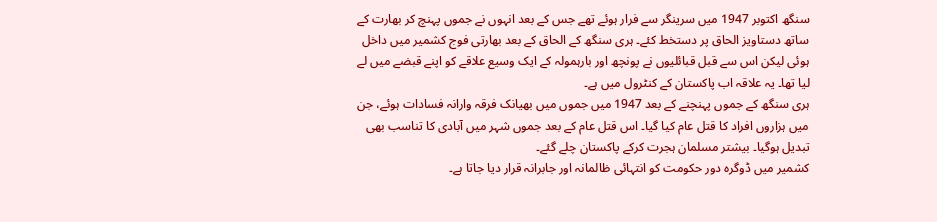سنگھ اکتوبر 1947 میں سرینگر سے فرار ہوئے تھے جس کے بعد انہوں نے جموں پہنچ کر بھارت کے ساتھ دستاویز الحاق پر دستخط کئے۔ ہری سنگھ کے الحاق کے بعد بھارتی فوج کشمیر میں داخل ہوئی لیکن اس سے قبل قبائلیوں نے پونچھ اور بارہمولہ کے ایک وسیع علاقے کو اپنے قبضے میں لے لیا تھا۔ یہ علاقہ اب پاکستان کے کنٹرول میں ہے۔
ہری سنگھ کے جموں پہنچنے کے بعد 1947 میں جموں میں بھیانک فرقہ وارانہ فسادات ہوئے، جن میں ہزاروں افراد کا قتل عام کیا گیا۔ اس قتل عام کے بعد جموں شہر میں آبادی کا تناسب بھی تبدیل ہوگیا۔ بیشتر مسلمان ہجرت کرکے پاکستان چلے گئے۔
کشمیر میں ڈوگرہ دور حکومت کو انتہائی ظالمانہ اور جابرانہ قرار دیا جاتا ہے۔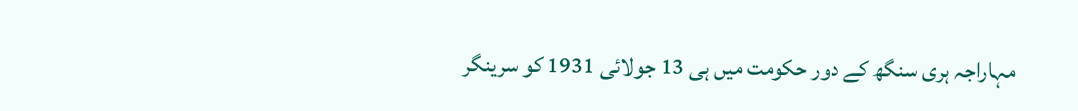مہاراجہ ہری سنگھ کے دور حکومت میں ہی 13 جولائی 1931 کو سرینگر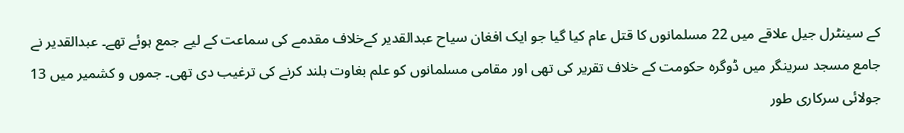کے سینٹرل جیل علاقے میں 22 مسلمانوں کا قتل عام کیا گیا جو ایک افغان سیاح عبدالقدیر کےخلاف مقدمے کی سماعت کے لیے جمع ہوئے تھے۔ عبدالقدیر نے جامع مسجد سرینگر میں ڈوگرہ حکومت کے خلاف تقریر کی تھی اور مقامی مسلمانوں کو علم بغاوت بلند کرنے کی ترغیب دی تھی۔ جموں و کشمیر میں 13 جولائی سرکاری طور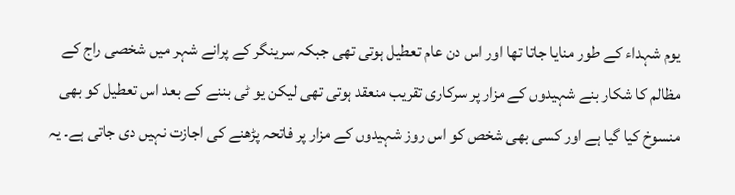یوم شہداء کے طور منایا جاتا تھا اور اس دن عام تعطیل ہوتی تھی جبکہ سرینگر کے پرانے شہر میں شخصی راج کے مظالم کا شکار بنے شہیدوں کے مزار پر سرکاری تقریب منعقد ہوتی تھی لیکن یو ٹی بننے کے بعد اس تعطیل کو بھی منسوخ کیا گیا ہے اور کسی بھی شخص کو اس روز شہیدوں کے مزار پر فاتحہ پڑھنے کی اجازت نہیں دی جاتی ہے۔ یہ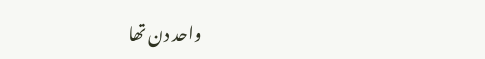واحد دن تھا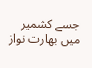جسے کشمیر میں بھارت نواز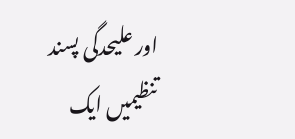اور علیحدگی پسند تنظیمیں ایک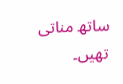ساتھ مناتی تھیں۔